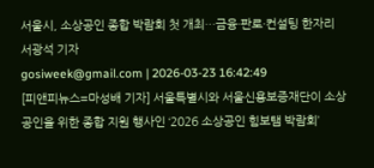서울시, 소상공인 종합 박람회 첫 개최…금융·판로·컨설팅 한자리
서광석 기자
gosiweek@gmail.com | 2026-03-23 16:42:49
[피앤피뉴스=마성배 기자] 서울특별시와 서울신용보증재단이 소상공인을 위한 종합 지원 행사인 ‘2026 소상공인 힘보탬 박람회’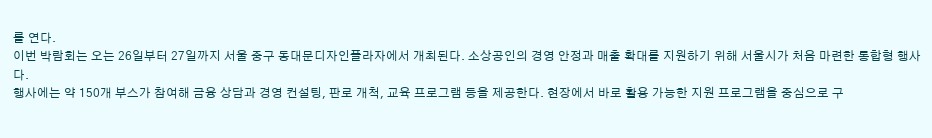를 연다.
이번 박람회는 오는 26일부터 27일까지 서울 중구 동대문디자인플라자에서 개최된다. 소상공인의 경영 안정과 매출 확대를 지원하기 위해 서울시가 처음 마련한 통합형 행사다.
행사에는 약 150개 부스가 참여해 금융 상담과 경영 컨설팅, 판로 개척, 교육 프로그램 등을 제공한다. 현장에서 바로 활용 가능한 지원 프로그램을 중심으로 구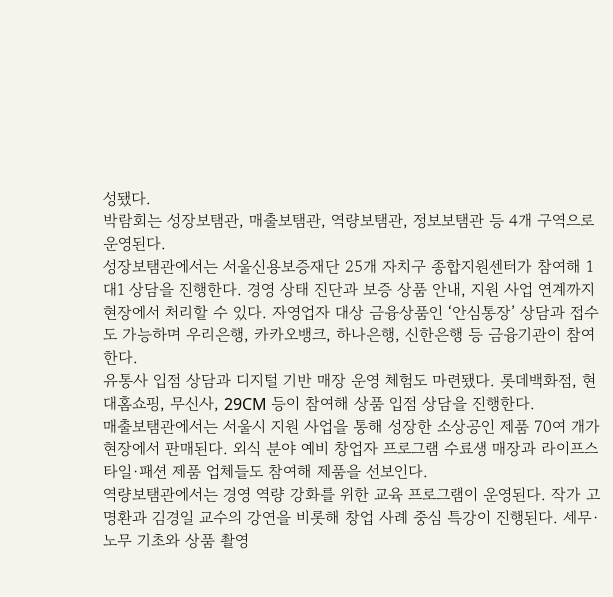성됐다.
박람회는 성장보탬관, 매출보탬관, 역량보탬관, 정보보탬관 등 4개 구역으로 운영된다.
성장보탬관에서는 서울신용보증재단 25개 자치구 종합지원센터가 참여해 1대1 상담을 진행한다. 경영 상태 진단과 보증 상품 안내, 지원 사업 연계까지 현장에서 처리할 수 있다. 자영업자 대상 금융상품인 ‘안심통장’ 상담과 접수도 가능하며 우리은행, 카카오뱅크, 하나은행, 신한은행 등 금융기관이 참여한다.
유통사 입점 상담과 디지털 기반 매장 운영 체험도 마련됐다. 롯데백화점, 현대홈쇼핑, 무신사, 29CM 등이 참여해 상품 입점 상담을 진행한다.
매출보탬관에서는 서울시 지원 사업을 통해 성장한 소상공인 제품 70여 개가 현장에서 판매된다. 외식 분야 예비 창업자 프로그램 수료생 매장과 라이프스타일·패션 제품 업체들도 참여해 제품을 선보인다.
역량보탬관에서는 경영 역량 강화를 위한 교육 프로그램이 운영된다. 작가 고명환과 김경일 교수의 강연을 비롯해 창업 사례 중심 특강이 진행된다. 세무·노무 기초와 상품 촬영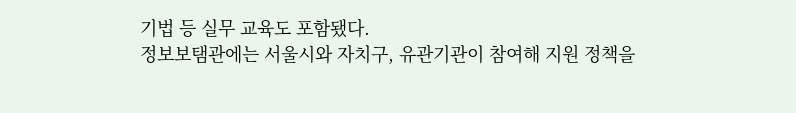기법 등 실무 교육도 포함됐다.
정보보탬관에는 서울시와 자치구, 유관기관이 참여해 지원 정책을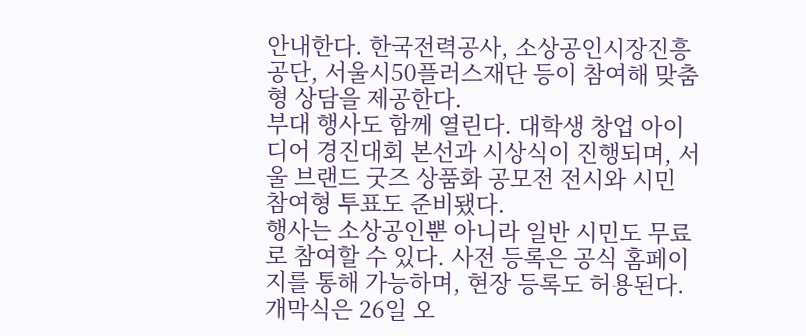안내한다. 한국전력공사, 소상공인시장진흥공단, 서울시50플러스재단 등이 참여해 맞춤형 상담을 제공한다.
부대 행사도 함께 열린다. 대학생 창업 아이디어 경진대회 본선과 시상식이 진행되며, 서울 브랜드 굿즈 상품화 공모전 전시와 시민 참여형 투표도 준비됐다.
행사는 소상공인뿐 아니라 일반 시민도 무료로 참여할 수 있다. 사전 등록은 공식 홈페이지를 통해 가능하며, 현장 등록도 허용된다.
개막식은 26일 오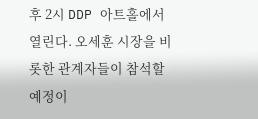후 2시 DDP 아트홀에서 열린다. 오세훈 시장을 비롯한 관계자들이 참석할 예정이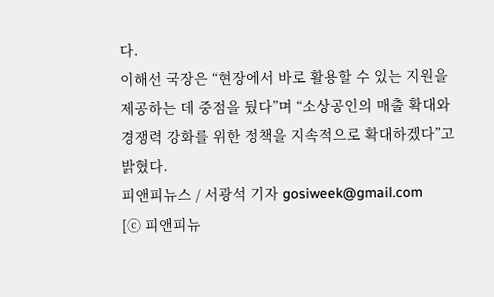다.
이해선 국장은 “현장에서 바로 활용할 수 있는 지원을 제공하는 데 중점을 뒀다”며 “소상공인의 매출 확대와 경쟁력 강화를 위한 정책을 지속적으로 확대하겠다”고 밝혔다.
피앤피뉴스 / 서광석 기자 gosiweek@gmail.com
[ⓒ 피앤피뉴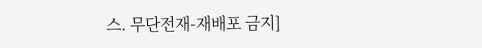스. 무단전재-재배포 금지]